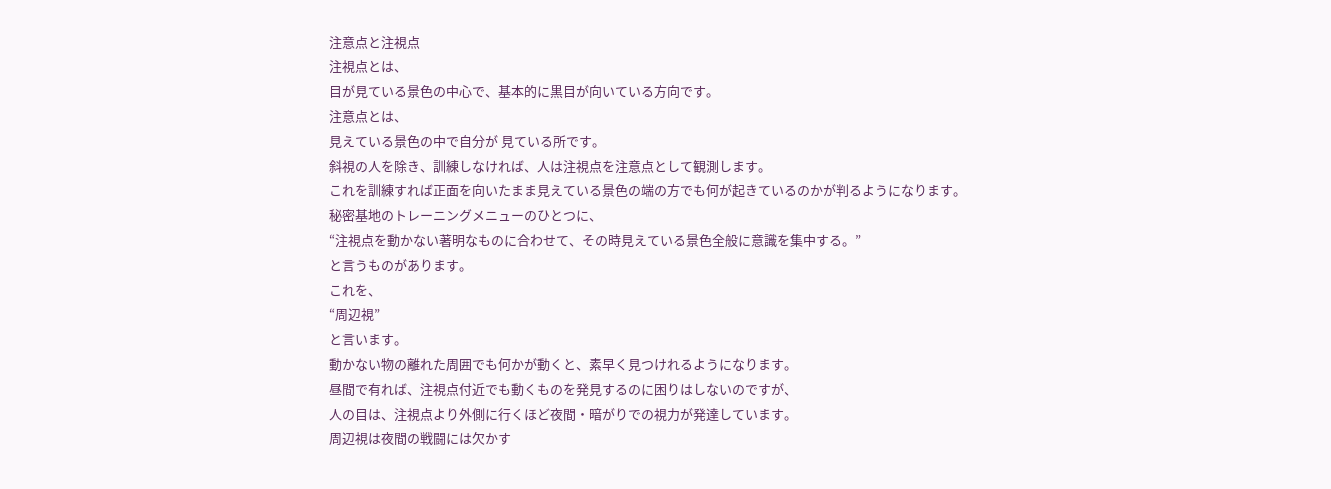注意点と注視点
注視点とは、
目が見ている景色の中心で、基本的に黒目が向いている方向です。
注意点とは、
見えている景色の中で自分が 見ている所です。
斜視の人を除き、訓練しなければ、人は注視点を注意点として観測します。
これを訓練すれば正面を向いたまま見えている景色の端の方でも何が起きているのかが判るようになります。
秘密基地のトレーニングメニューのひとつに、
“注視点を動かない著明なものに合わせて、その時見えている景色全般に意識を集中する。”
と言うものがあります。
これを、
“周辺視”
と言います。
動かない物の離れた周囲でも何かが動くと、素早く見つけれるようになります。
昼間で有れば、注視点付近でも動くものを発見するのに困りはしないのですが、
人の目は、注視点より外側に行くほど夜間・暗がりでの視力が発達しています。
周辺視は夜間の戦闘には欠かす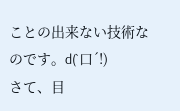ことの出来ない技術なのです。d(`口´!)
さて、目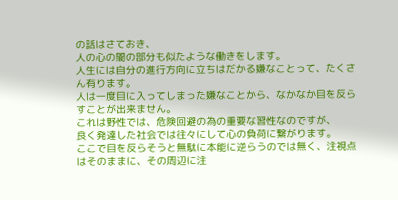の話はさておき、
人の心の闇の部分も似たような働きをします。
人生には自分の進行方向に立ちはだかる嫌なことって、たくさん有ります。
人は一度目に入ってしまった嫌なことから、なかなか目を反らすことが出来ません。
これは野性では、危険回避の為の重要な習性なのですが、
良く発達した社会では往々にして心の負荷に繋がります。
ここで目を反らそうと無駄に本能に逆らうのでは無く、注視点はそのままに、その周辺に注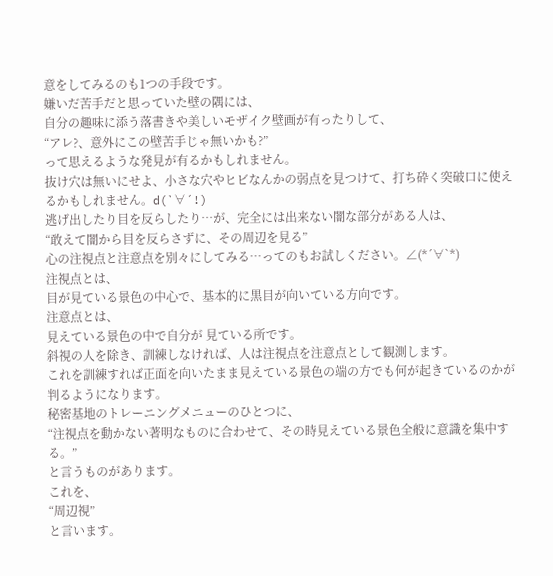意をしてみるのも1つの手段です。
嫌いだ苦手だと思っていた壁の隅には、
自分の趣味に添う落書きや美しいモザイク壁画が有ったりして、
“アレ?、意外にこの壁苦手じゃ無いかも?”
って思えるような発見が有るかもしれません。
抜け穴は無いにせよ、小さな穴やヒビなんかの弱点を見つけて、打ち砕く突破口に使えるかもしれません。d(`∀´!)
逃げ出したり目を反らしたり…が、完全には出来ない闇な部分がある人は、
“敢えて闇から目を反らさずに、その周辺を見る”
心の注視点と注意点を別々にしてみる…ってのもお試しください。∠(*´∀`*)
注視点とは、
目が見ている景色の中心で、基本的に黒目が向いている方向です。
注意点とは、
見えている景色の中で自分が 見ている所です。
斜視の人を除き、訓練しなければ、人は注視点を注意点として観測します。
これを訓練すれば正面を向いたまま見えている景色の端の方でも何が起きているのかが判るようになります。
秘密基地のトレーニングメニューのひとつに、
“注視点を動かない著明なものに合わせて、その時見えている景色全般に意識を集中する。”
と言うものがあります。
これを、
“周辺視”
と言います。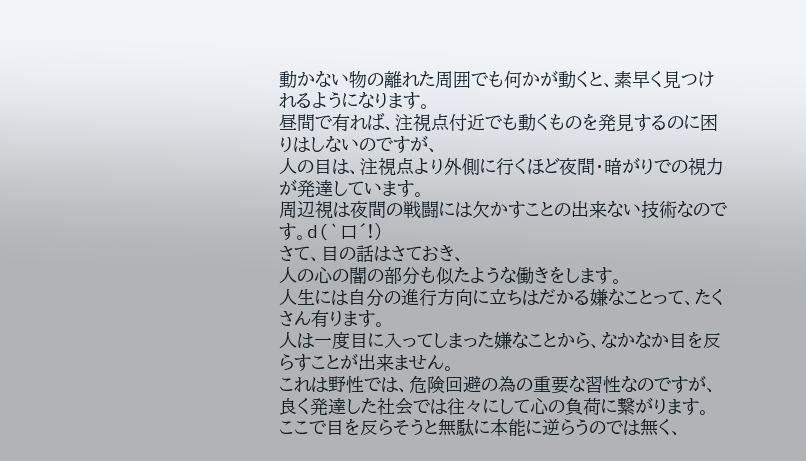動かない物の離れた周囲でも何かが動くと、素早く見つけれるようになります。
昼間で有れば、注視点付近でも動くものを発見するのに困りはしないのですが、
人の目は、注視点より外側に行くほど夜間・暗がりでの視力が発達しています。
周辺視は夜間の戦闘には欠かすことの出来ない技術なのです。d(`口´!)
さて、目の話はさておき、
人の心の闇の部分も似たような働きをします。
人生には自分の進行方向に立ちはだかる嫌なことって、たくさん有ります。
人は一度目に入ってしまった嫌なことから、なかなか目を反らすことが出来ません。
これは野性では、危険回避の為の重要な習性なのですが、
良く発達した社会では往々にして心の負荷に繋がります。
ここで目を反らそうと無駄に本能に逆らうのでは無く、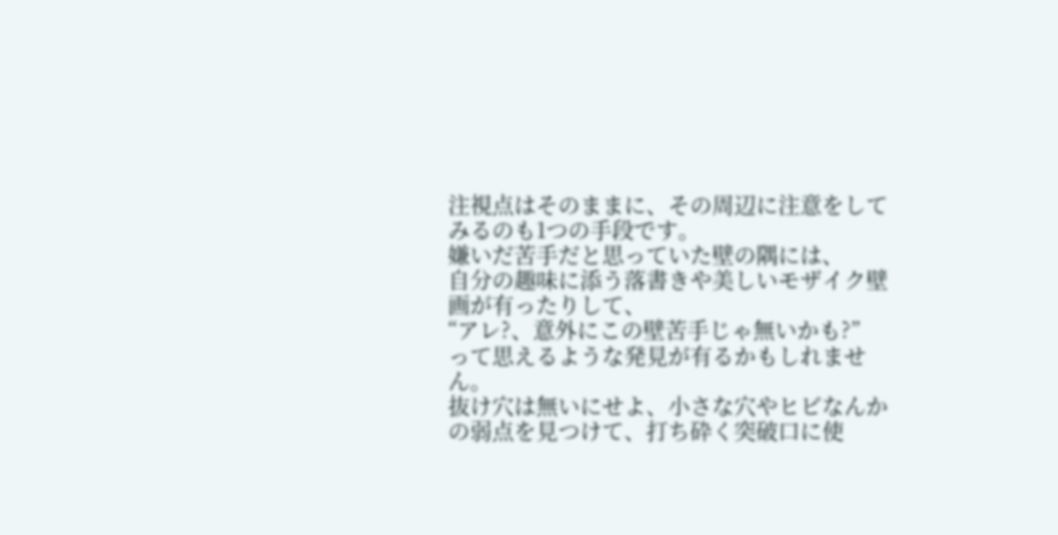注視点はそのままに、その周辺に注意をしてみるのも1つの手段です。
嫌いだ苦手だと思っていた壁の隅には、
自分の趣味に添う落書きや美しいモザイク壁画が有ったりして、
“アレ?、意外にこの壁苦手じゃ無いかも?”
って思えるような発見が有るかもしれません。
抜け穴は無いにせよ、小さな穴やヒビなんかの弱点を見つけて、打ち砕く突破口に使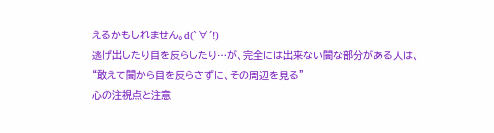えるかもしれません。d(`∀´!)
逃げ出したり目を反らしたり…が、完全には出来ない闇な部分がある人は、
“敢えて闇から目を反らさずに、その周辺を見る”
心の注視点と注意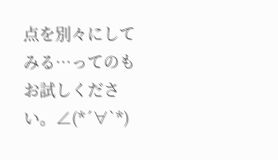点を別々にしてみる…ってのもお試しください。∠(*´∀`*)